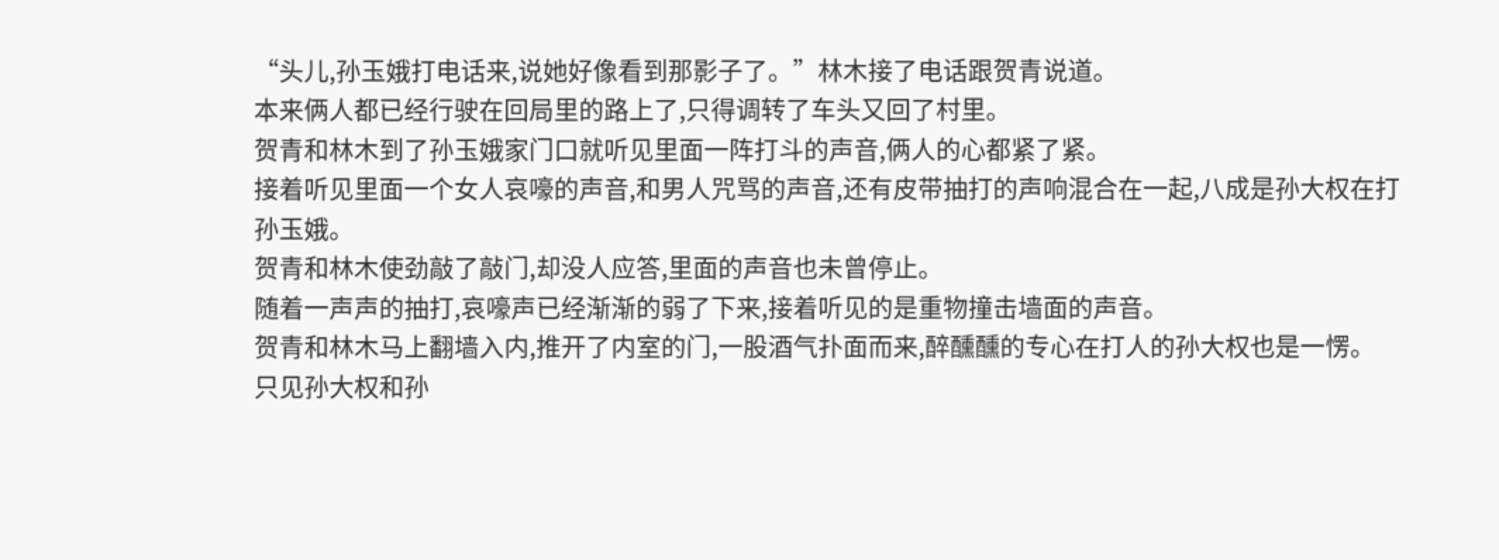“头儿,孙玉娥打电话来,说她好像看到那影子了。”林木接了电话跟贺青说道。
本来俩人都已经行驶在回局里的路上了,只得调转了车头又回了村里。
贺青和林木到了孙玉娥家门口就听见里面一阵打斗的声音,俩人的心都紧了紧。
接着听见里面一个女人哀嚎的声音,和男人咒骂的声音,还有皮带抽打的声响混合在一起,八成是孙大权在打孙玉娥。
贺青和林木使劲敲了敲门,却没人应答,里面的声音也未曾停止。
随着一声声的抽打,哀嚎声已经渐渐的弱了下来,接着听见的是重物撞击墙面的声音。
贺青和林木马上翻墙入内,推开了内室的门,一股酒气扑面而来,醉醺醺的专心在打人的孙大权也是一愣。
只见孙大权和孙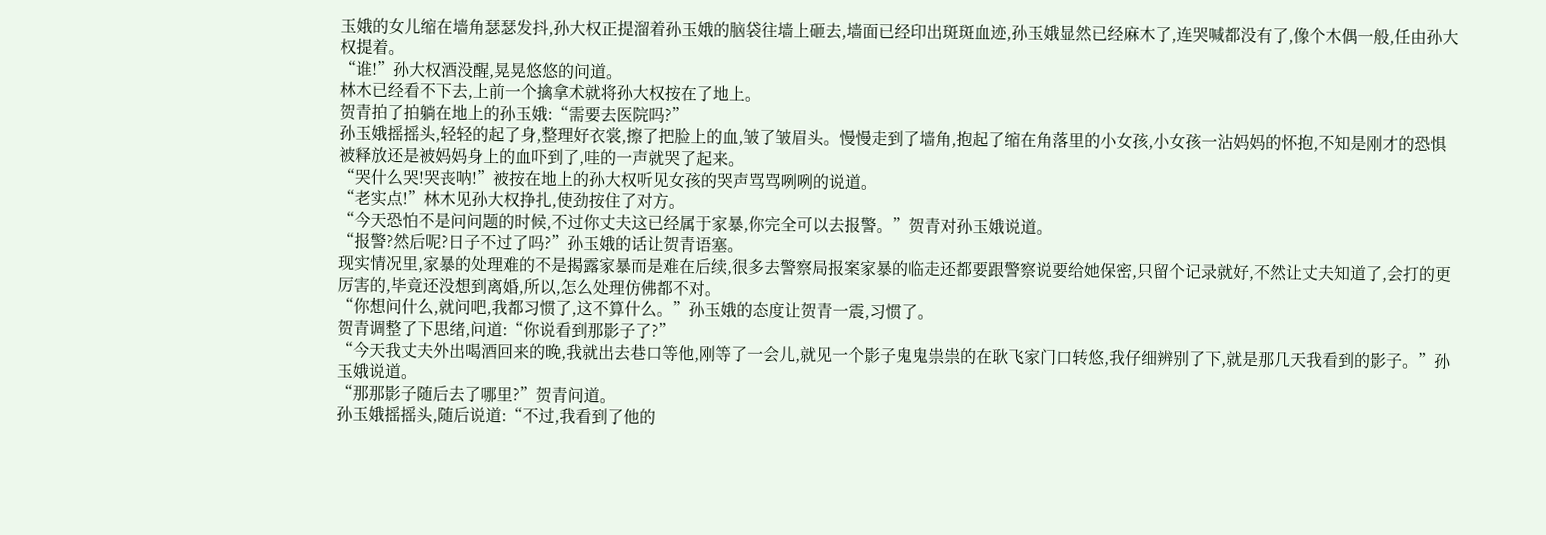玉娥的女儿缩在墙角瑟瑟发抖,孙大权正提溜着孙玉娥的脑袋往墙上砸去,墙面已经印出斑斑血迹,孙玉娥显然已经麻木了,连哭喊都没有了,像个木偶一般,任由孙大权提着。
“谁!”孙大权酒没醒,晃晃悠悠的问道。
林木已经看不下去,上前一个擒拿术就将孙大权按在了地上。
贺青拍了拍躺在地上的孙玉娥:“需要去医院吗?”
孙玉娥摇摇头,轻轻的起了身,整理好衣裳,擦了把脸上的血,皱了皱眉头。慢慢走到了墙角,抱起了缩在角落里的小女孩,小女孩一沾妈妈的怀抱,不知是刚才的恐惧被释放还是被妈妈身上的血吓到了,哇的一声就哭了起来。
“哭什么哭!哭丧呐!”被按在地上的孙大权听见女孩的哭声骂骂咧咧的说道。
“老实点!”林木见孙大权挣扎,使劲按住了对方。
“今天恐怕不是问问题的时候,不过你丈夫这已经属于家暴,你完全可以去报警。”贺青对孙玉娥说道。
“报警?然后呢?日子不过了吗?”孙玉娥的话让贺青语塞。
现实情况里,家暴的处理难的不是揭露家暴而是难在后续,很多去警察局报案家暴的临走还都要跟警察说要给她保密,只留个记录就好,不然让丈夫知道了,会打的更厉害的,毕竟还没想到离婚,所以,怎么处理仿佛都不对。
“你想问什么,就问吧,我都习惯了,这不算什么。”孙玉娥的态度让贺青一震,习惯了。
贺青调整了下思绪,问道:“你说看到那影子了?”
“今天我丈夫外出喝酒回来的晚,我就出去巷口等他,刚等了一会儿,就见一个影子鬼鬼祟祟的在耿飞家门口转悠,我仔细辨别了下,就是那几天我看到的影子。”孙玉娥说道。
“那那影子随后去了哪里?”贺青问道。
孙玉娥摇摇头,随后说道:“不过,我看到了他的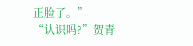正脸了。”
“认识吗?”贺青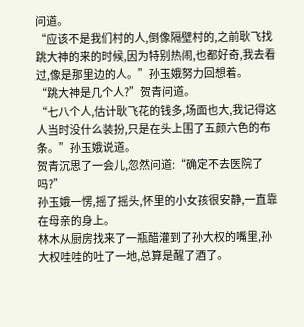问道。
“应该不是我们村的人,倒像隔壁村的,之前耿飞找跳大神的来的时候,因为特别热闹,也都好奇,我去看过,像是那里边的人。”孙玉娥努力回想着。
“跳大神是几个人?”贺青问道。
“七八个人,估计耿飞花的钱多,场面也大,我记得这人当时没什么装扮,只是在头上围了五颜六色的布条。”孙玉娥说道。
贺青沉思了一会儿,忽然问道:“确定不去医院了吗?”
孙玉娥一愣,摇了摇头,怀里的小女孩很安静,一直靠在母亲的身上。
林木从厨房找来了一瓶醋灌到了孙大权的嘴里,孙大权哇哇的吐了一地,总算是醒了酒了。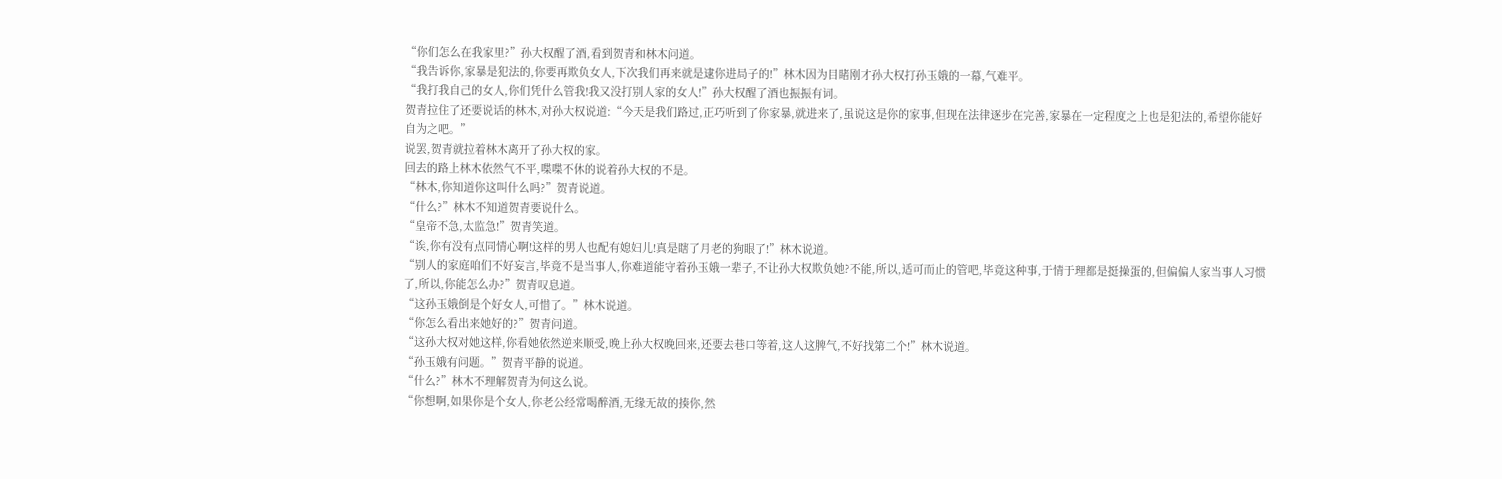“你们怎么在我家里?”孙大权醒了酒,看到贺青和林木问道。
“我告诉你,家暴是犯法的,你要再欺负女人,下次我们再来就是逮你进局子的!”林木因为目睹刚才孙大权打孙玉娥的一幕,气难平。
“我打我自己的女人,你们凭什么管我!我又没打别人家的女人!”孙大权醒了酒也振振有词。
贺青拉住了还要说话的林木,对孙大权说道:“今天是我们路过,正巧听到了你家暴,就进来了,虽说这是你的家事,但现在法律逐步在完善,家暴在一定程度之上也是犯法的,希望你能好自为之吧。”
说罢,贺青就拉着林木离开了孙大权的家。
回去的路上林木依然气不平,喋喋不休的说着孙大权的不是。
“林木,你知道你这叫什么吗?”贺青说道。
“什么?”林木不知道贺青要说什么。
“皇帝不急,太监急!”贺青笑道。
“诶,你有没有点同情心啊!这样的男人也配有媳妇儿!真是瞎了月老的狗眼了!”林木说道。
“别人的家庭咱们不好妄言,毕竟不是当事人,你难道能守着孙玉娥一辈子,不让孙大权欺负她?不能,所以,适可而止的管吧,毕竟这种事,于情于理都是挺操蛋的,但偏偏人家当事人习惯了,所以,你能怎么办?”贺青叹息道。
“这孙玉娥倒是个好女人,可惜了。”林木说道。
“你怎么看出来她好的?”贺青问道。
“这孙大权对她这样,你看她依然逆来顺受,晚上孙大权晚回来,还要去巷口等着,这人这脾气,不好找第二个!”林木说道。
“孙玉娥有问题。”贺青平静的说道。
“什么?”林木不理解贺青为何这么说。
“你想啊,如果你是个女人,你老公经常喝醉酒,无缘无故的揍你,然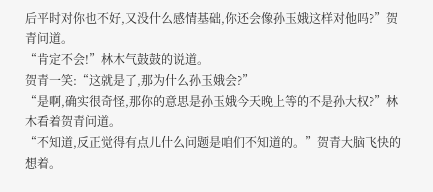后平时对你也不好,又没什么感情基础,你还会像孙玉娥这样对他吗?”贺青问道。
“肯定不会!”林木气鼓鼓的说道。
贺青一笑:“这就是了,那为什么孙玉娥会?”
“是啊,确实很奇怪,那你的意思是孙玉娥今天晚上等的不是孙大权?”林木看着贺青问道。
“不知道,反正觉得有点儿什么问题是咱们不知道的。”贺青大脑飞快的想着。